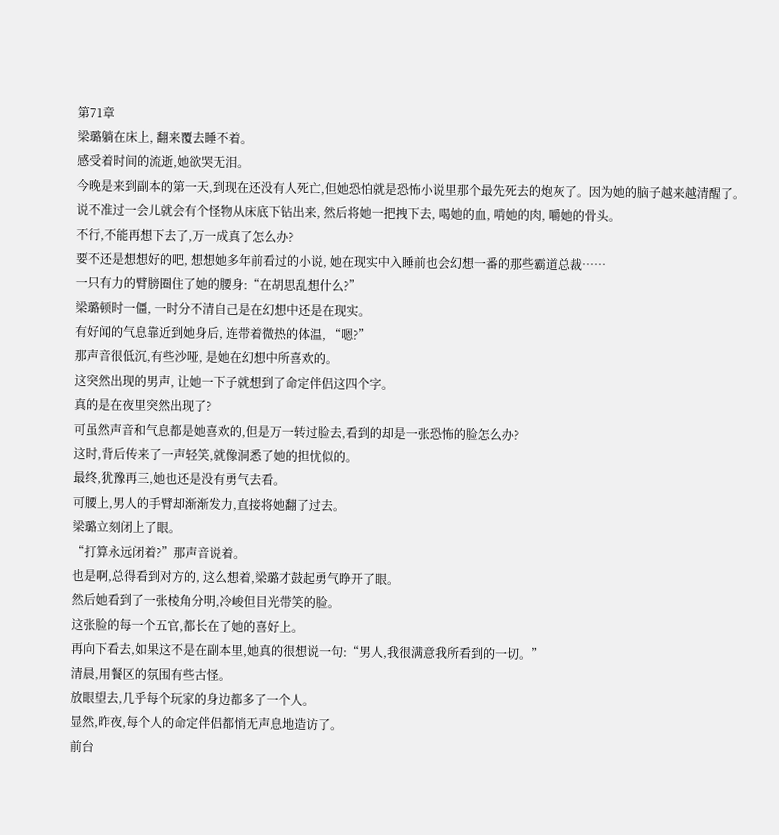第71章
梁璐躺在床上, 翻来覆去睡不着。
感受着时间的流逝,她欲哭无泪。
今晚是来到副本的第一天,到现在还没有人死亡,但她恐怕就是恐怖小说里那个最先死去的炮灰了。因为她的脑子越来越清醒了。
说不准过一会儿就会有个怪物从床底下钻出来, 然后将她一把拽下去, 喝她的血, 啃她的肉, 嚼她的骨头。
不行,不能再想下去了,万一成真了怎么办?
要不还是想想好的吧, 想想她多年前看过的小说, 她在现实中入睡前也会幻想一番的那些霸道总裁……
一只有力的臂膀圈住了她的腰身:“在胡思乱想什么?”
梁璐顿时一僵, 一时分不清自己是在幻想中还是在现实。
有好闻的气息靠近到她身后, 连带着微热的体温, “嗯?”
那声音很低沉,有些沙哑, 是她在幻想中所喜欢的。
这突然出现的男声, 让她一下子就想到了命定伴侣这四个字。
真的是在夜里突然出现了?
可虽然声音和气息都是她喜欢的,但是万一转过脸去,看到的却是一张恐怖的脸怎么办?
这时,背后传来了一声轻笑,就像洞悉了她的担忧似的。
最终,犹豫再三,她也还是没有勇气去看。
可腰上,男人的手臂却渐渐发力,直接将她翻了过去。
梁璐立刻闭上了眼。
“打算永远闭着?”那声音说着。
也是啊,总得看到对方的, 这么想着,梁璐才鼓起勇气睁开了眼。
然后她看到了一张棱角分明,冷峻但目光带笑的脸。
这张脸的每一个五官,都长在了她的喜好上。
再向下看去,如果这不是在副本里,她真的很想说一句:“男人,我很满意我所看到的一切。”
清晨,用餐区的氛围有些古怪。
放眼望去,几乎每个玩家的身边都多了一个人。
显然,昨夜,每个人的命定伴侣都悄无声息地造访了。
前台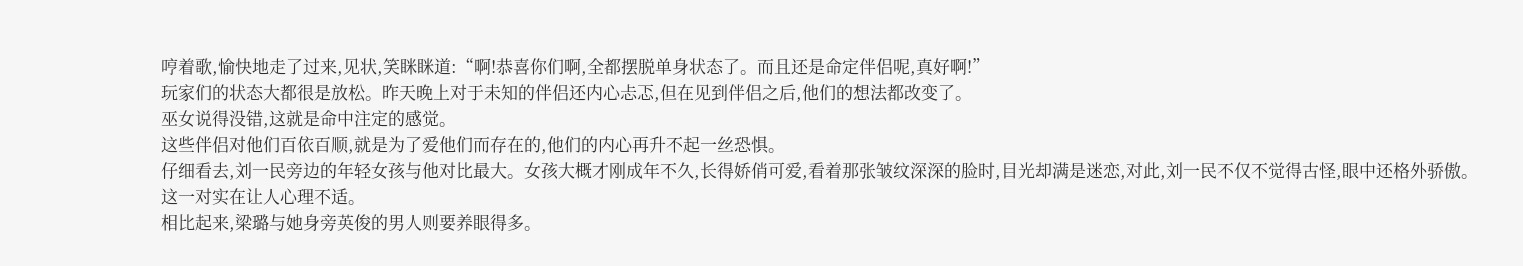哼着歌,愉快地走了过来,见状,笑眯眯道:“啊!恭喜你们啊,全都摆脱单身状态了。而且还是命定伴侣呢,真好啊!”
玩家们的状态大都很是放松。昨天晚上对于未知的伴侣还内心忐忑,但在见到伴侣之后,他们的想法都改变了。
巫女说得没错,这就是命中注定的感觉。
这些伴侣对他们百依百顺,就是为了爱他们而存在的,他们的内心再升不起一丝恐惧。
仔细看去,刘一民旁边的年轻女孩与他对比最大。女孩大概才刚成年不久,长得娇俏可爱,看着那张皱纹深深的脸时,目光却满是迷恋,对此,刘一民不仅不觉得古怪,眼中还格外骄傲。
这一对实在让人心理不适。
相比起来,梁璐与她身旁英俊的男人则要养眼得多。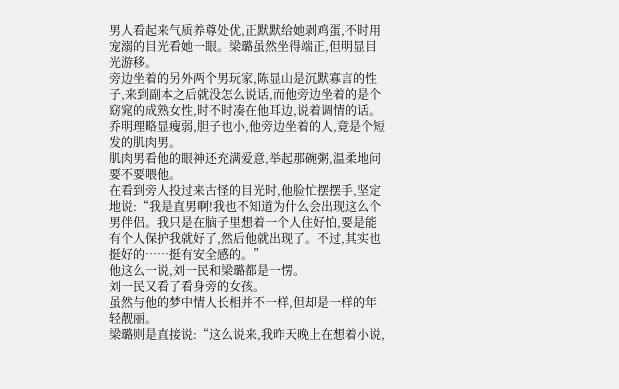男人看起来气质养尊处优,正默默给她剥鸡蛋,不时用宠溺的目光看她一眼。梁璐虽然坐得端正,但明显目光游移。
旁边坐着的另外两个男玩家,陈显山是沉默寡言的性子,来到副本之后就没怎么说话,而他旁边坐着的是个窈窕的成熟女性,时不时凑在他耳边,说着调情的话。
乔明理略显瘦弱,胆子也小,他旁边坐着的人,竟是个短发的肌肉男。
肌肉男看他的眼神还充满爱意,举起那碗粥,温柔地问要不要喂他。
在看到旁人投过来古怪的目光时,他脸忙摆摆手,坚定地说:“我是直男啊!我也不知道为什么会出现这么个男伴侣。我只是在脑子里想着一个人住好怕,要是能有个人保护我就好了,然后他就出现了。不过,其实也挺好的……挺有安全感的。”
他这么一说,刘一民和梁璐都是一愣。
刘一民又看了看身旁的女孩。
虽然与他的梦中情人长相并不一样,但却是一样的年轻靓丽。
梁璐则是直接说:“这么说来,我昨天晚上在想着小说,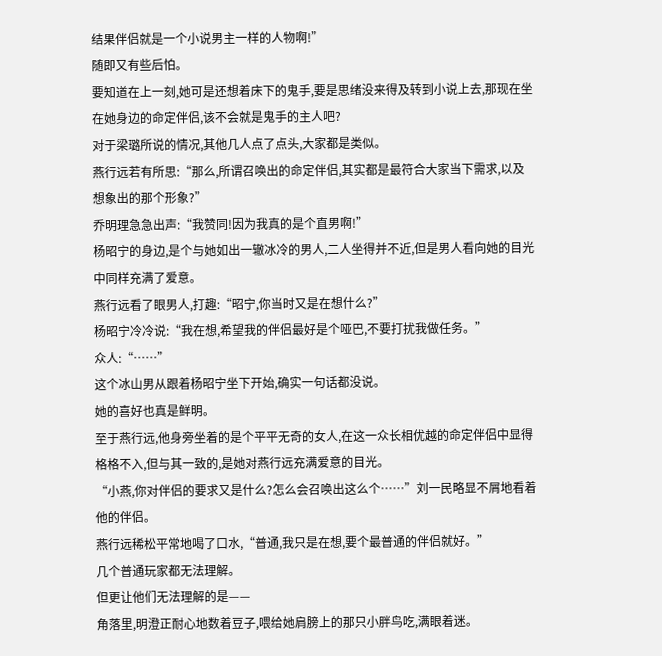结果伴侣就是一个小说男主一样的人物啊!”
随即又有些后怕。
要知道在上一刻,她可是还想着床下的鬼手,要是思绪没来得及转到小说上去,那现在坐在她身边的命定伴侣,该不会就是鬼手的主人吧?
对于梁璐所说的情况,其他几人点了点头,大家都是类似。
燕行远若有所思:“那么,所谓召唤出的命定伴侣,其实都是最符合大家当下需求,以及想象出的那个形象?”
乔明理急急出声:“我赞同!因为我真的是个直男啊!”
杨昭宁的身边,是个与她如出一辙冰冷的男人,二人坐得并不近,但是男人看向她的目光中同样充满了爱意。
燕行远看了眼男人,打趣:“昭宁,你当时又是在想什么?”
杨昭宁冷冷说:“我在想,希望我的伴侣最好是个哑巴,不要打扰我做任务。”
众人:“……”
这个冰山男从跟着杨昭宁坐下开始,确实一句话都没说。
她的喜好也真是鲜明。
至于燕行远,他身旁坐着的是个平平无奇的女人,在这一众长相优越的命定伴侣中显得格格不入,但与其一致的,是她对燕行远充满爱意的目光。
“小燕,你对伴侣的要求又是什么?怎么会召唤出这么个……”刘一民略显不屑地看着他的伴侣。
燕行远稀松平常地喝了口水,“普通,我只是在想,要个最普通的伴侣就好。”
几个普通玩家都无法理解。
但更让他们无法理解的是——
角落里,明澄正耐心地数着豆子,喂给她肩膀上的那只小胖鸟吃,满眼着迷。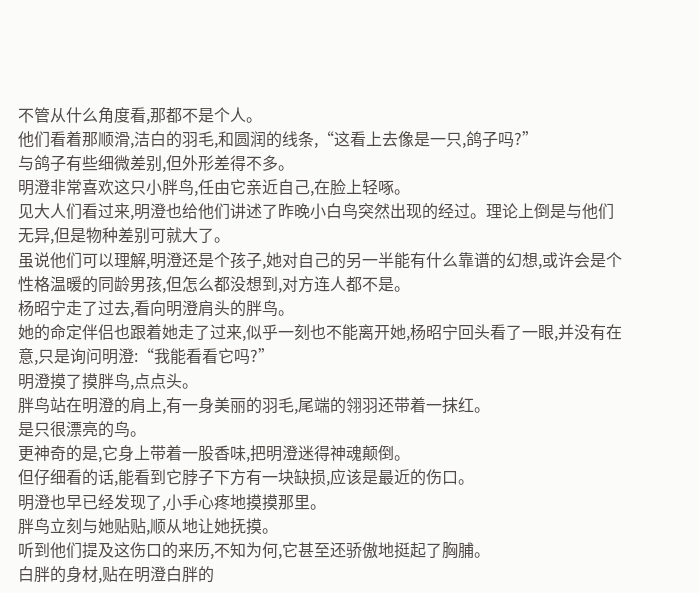不管从什么角度看,那都不是个人。
他们看着那顺滑,洁白的羽毛,和圆润的线条,“这看上去像是一只,鸽子吗?”
与鸽子有些细微差别,但外形差得不多。
明澄非常喜欢这只小胖鸟,任由它亲近自己,在脸上轻啄。
见大人们看过来,明澄也给他们讲述了昨晚小白鸟突然出现的经过。理论上倒是与他们无异,但是物种差别可就大了。
虽说他们可以理解,明澄还是个孩子,她对自己的另一半能有什么靠谱的幻想,或许会是个性格温暖的同龄男孩,但怎么都没想到,对方连人都不是。
杨昭宁走了过去,看向明澄肩头的胖鸟。
她的命定伴侣也跟着她走了过来,似乎一刻也不能离开她,杨昭宁回头看了一眼,并没有在意,只是询问明澄:“我能看看它吗?”
明澄摸了摸胖鸟,点点头。
胖鸟站在明澄的肩上,有一身美丽的羽毛,尾端的翎羽还带着一抹红。
是只很漂亮的鸟。
更神奇的是,它身上带着一股香味,把明澄迷得神魂颠倒。
但仔细看的话,能看到它脖子下方有一块缺损,应该是最近的伤口。
明澄也早已经发现了,小手心疼地摸摸那里。
胖鸟立刻与她贴贴,顺从地让她抚摸。
听到他们提及这伤口的来历,不知为何,它甚至还骄傲地挺起了胸脯。
白胖的身材,贴在明澄白胖的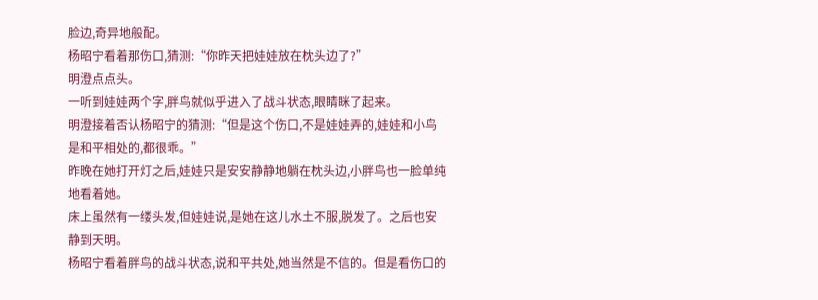脸边,奇异地般配。
杨昭宁看着那伤口,猜测:“你昨天把娃娃放在枕头边了?”
明澄点点头。
一听到娃娃两个字,胖鸟就似乎进入了战斗状态,眼睛眯了起来。
明澄接着否认杨昭宁的猜测:“但是这个伤口,不是娃娃弄的,娃娃和小鸟是和平相处的,都很乖。”
昨晚在她打开灯之后,娃娃只是安安静静地躺在枕头边,小胖鸟也一脸单纯地看着她。
床上虽然有一缕头发,但娃娃说,是她在这儿水土不服,脱发了。之后也安静到天明。
杨昭宁看着胖鸟的战斗状态,说和平共处,她当然是不信的。但是看伤口的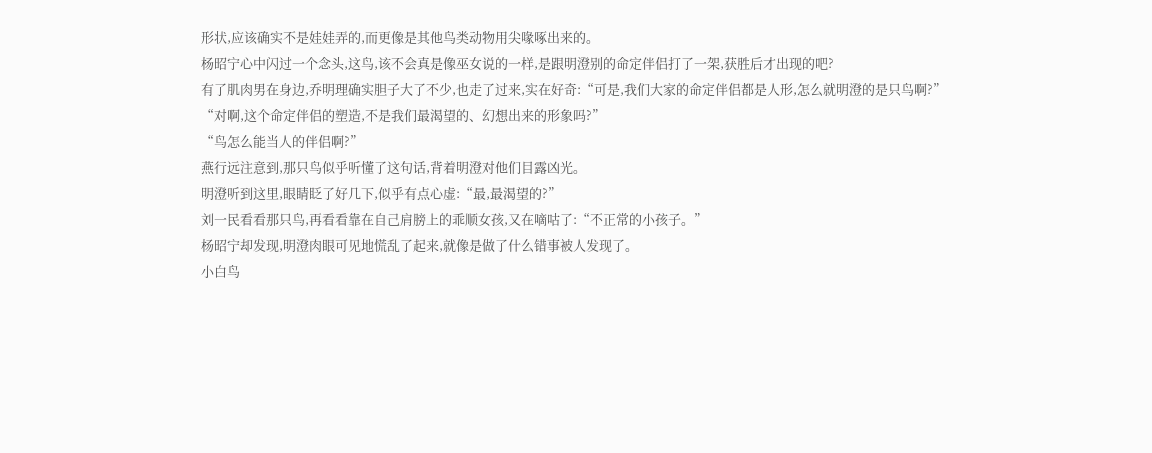形状,应该确实不是娃娃弄的,而更像是其他鸟类动物用尖喙啄出来的。
杨昭宁心中闪过一个念头,这鸟,该不会真是像巫女说的一样,是跟明澄别的命定伴侣打了一架,获胜后才出现的吧?
有了肌肉男在身边,乔明理确实胆子大了不少,也走了过来,实在好奇:“可是,我们大家的命定伴侣都是人形,怎么就明澄的是只鸟啊?”
“对啊,这个命定伴侣的塑造,不是我们最渴望的、幻想出来的形象吗?”
“鸟怎么能当人的伴侣啊?”
燕行远注意到,那只鸟似乎听懂了这句话,背着明澄对他们目露凶光。
明澄听到这里,眼睛眨了好几下,似乎有点心虚:“最,最渴望的?”
刘一民看看那只鸟,再看看靠在自己肩膀上的乖顺女孩,又在嘀咕了:“不正常的小孩子。”
杨昭宁却发现,明澄肉眼可见地慌乱了起来,就像是做了什么错事被人发现了。
小白鸟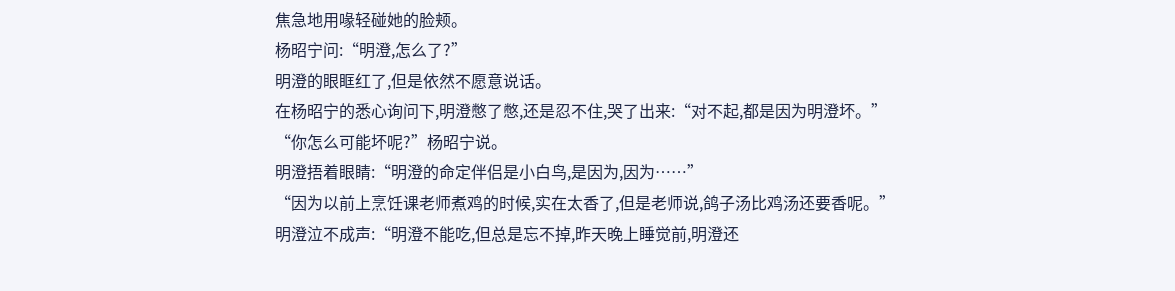焦急地用喙轻碰她的脸颊。
杨昭宁问:“明澄,怎么了?”
明澄的眼眶红了,但是依然不愿意说话。
在杨昭宁的悉心询问下,明澄憋了憋,还是忍不住,哭了出来:“对不起,都是因为明澄坏。”
“你怎么可能坏呢?”杨昭宁说。
明澄捂着眼睛:“明澄的命定伴侣是小白鸟,是因为,因为……”
“因为以前上烹饪课老师煮鸡的时候,实在太香了,但是老师说,鸽子汤比鸡汤还要香呢。”
明澄泣不成声:“明澄不能吃,但总是忘不掉,昨天晚上睡觉前,明澄还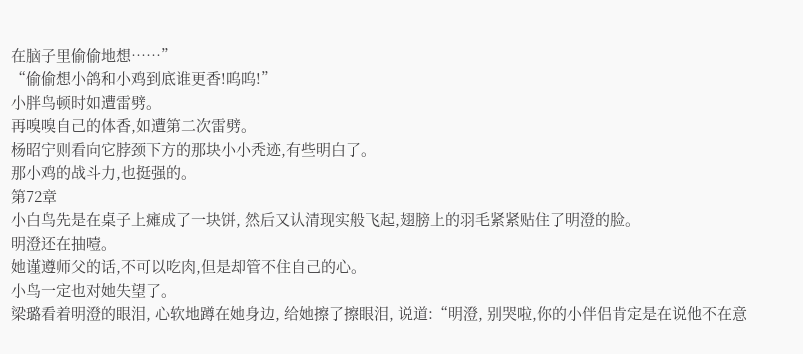在脑子里偷偷地想……”
“偷偷想小鸽和小鸡到底谁更香!呜呜!”
小胖鸟顿时如遭雷劈。
再嗅嗅自己的体香,如遭第二次雷劈。
杨昭宁则看向它脖颈下方的那块小小秃迹,有些明白了。
那小鸡的战斗力,也挺强的。
第72章
小白鸟先是在桌子上瘫成了一块饼, 然后又认清现实般飞起,翅膀上的羽毛紧紧贴住了明澄的脸。
明澄还在抽噎。
她谨遵师父的话,不可以吃肉,但是却管不住自己的心。
小鸟一定也对她失望了。
梁璐看着明澄的眼泪, 心软地蹲在她身边, 给她擦了擦眼泪, 说道:“明澄, 别哭啦,你的小伴侣肯定是在说他不在意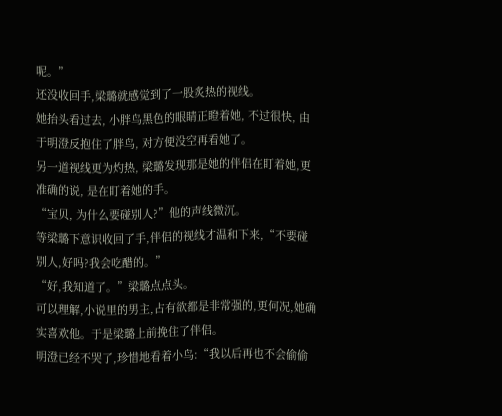呢。”
还没收回手,梁璐就感觉到了一股炙热的视线。
她抬头看过去, 小胖鸟黑色的眼睛正瞪着她, 不过很快, 由于明澄反抱住了胖鸟, 对方便没空再看她了。
另一道视线更为灼热, 梁璐发现那是她的伴侣在盯着她,更准确的说, 是在盯着她的手。
“宝贝, 为什么要碰别人?”他的声线微沉。
等梁璐下意识收回了手,伴侣的视线才温和下来,“不要碰别人,好吗?我会吃醋的。”
“好,我知道了。”梁璐点点头。
可以理解,小说里的男主,占有欲都是非常强的,更何况,她确实喜欢他。于是梁璐上前挽住了伴侣。
明澄已经不哭了,珍惜地看着小鸟:“我以后再也不会偷偷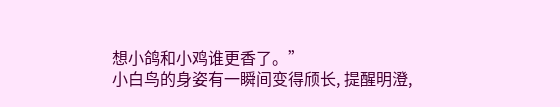想小鸽和小鸡谁更香了。”
小白鸟的身姿有一瞬间变得颀长, 提醒明澄,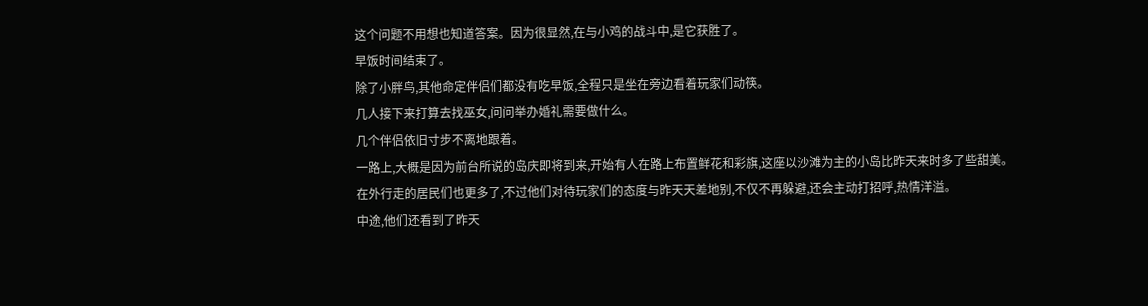这个问题不用想也知道答案。因为很显然,在与小鸡的战斗中,是它获胜了。
早饭时间结束了。
除了小胖鸟,其他命定伴侣们都没有吃早饭,全程只是坐在旁边看着玩家们动筷。
几人接下来打算去找巫女,问问举办婚礼需要做什么。
几个伴侣依旧寸步不离地跟着。
一路上,大概是因为前台所说的岛庆即将到来,开始有人在路上布置鲜花和彩旗,这座以沙滩为主的小岛比昨天来时多了些甜美。
在外行走的居民们也更多了,不过他们对待玩家们的态度与昨天天差地别,不仅不再躲避,还会主动打招呼,热情洋溢。
中途,他们还看到了昨天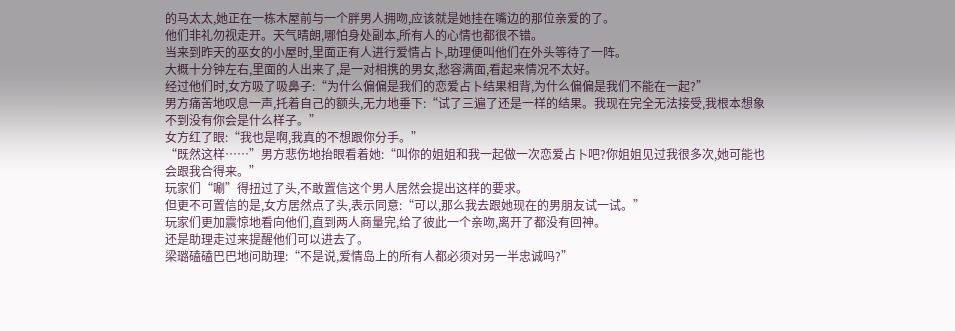的马太太,她正在一栋木屋前与一个胖男人拥吻,应该就是她挂在嘴边的那位亲爱的了。
他们非礼勿视走开。天气晴朗,哪怕身处副本,所有人的心情也都很不错。
当来到昨天的巫女的小屋时,里面正有人进行爱情占卜,助理便叫他们在外头等待了一阵。
大概十分钟左右,里面的人出来了,是一对相携的男女,愁容满面,看起来情况不太好。
经过他们时,女方吸了吸鼻子:“为什么偏偏是我们的恋爱占卜结果相背,为什么偏偏是我们不能在一起?”
男方痛苦地叹息一声,托着自己的额头,无力地垂下:“试了三遍了还是一样的结果。我现在完全无法接受,我根本想象不到没有你会是什么样子。”
女方红了眼:“我也是啊,我真的不想跟你分手。”
“既然这样……”男方悲伤地抬眼看着她:“叫你的姐姐和我一起做一次恋爱占卜吧?你姐姐见过我很多次,她可能也会跟我合得来。”
玩家们“唰”得扭过了头,不敢置信这个男人居然会提出这样的要求。
但更不可置信的是,女方居然点了头,表示同意:“可以,那么我去跟她现在的男朋友试一试。”
玩家们更加震惊地看向他们,直到两人商量完,给了彼此一个亲吻,离开了都没有回神。
还是助理走过来提醒他们可以进去了。
梁璐磕磕巴巴地问助理:“不是说,爱情岛上的所有人都必须对另一半忠诚吗?”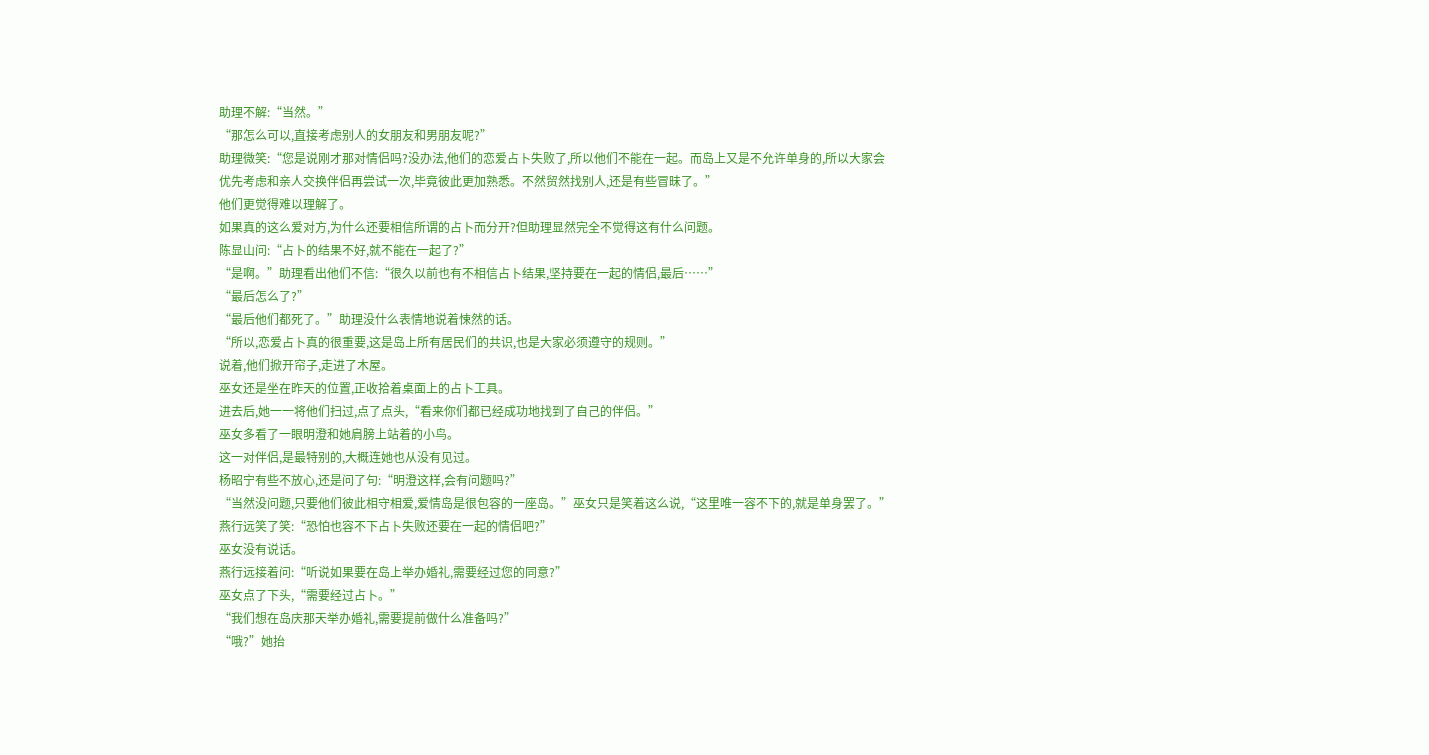助理不解:“当然。”
“那怎么可以,直接考虑别人的女朋友和男朋友呢?”
助理微笑:“您是说刚才那对情侣吗?没办法,他们的恋爱占卜失败了,所以他们不能在一起。而岛上又是不允许单身的,所以大家会优先考虑和亲人交换伴侣再尝试一次,毕竟彼此更加熟悉。不然贸然找别人,还是有些冒昧了。”
他们更觉得难以理解了。
如果真的这么爱对方,为什么还要相信所谓的占卜而分开?但助理显然完全不觉得这有什么问题。
陈显山问:“占卜的结果不好,就不能在一起了?”
“是啊。”助理看出他们不信:“很久以前也有不相信占卜结果,坚持要在一起的情侣,最后……”
“最后怎么了?”
“最后他们都死了。”助理没什么表情地说着悚然的话。
“所以,恋爱占卜真的很重要,这是岛上所有居民们的共识,也是大家必须遵守的规则。”
说着,他们掀开帘子,走进了木屋。
巫女还是坐在昨天的位置,正收拾着桌面上的占卜工具。
进去后,她一一将他们扫过,点了点头,“看来你们都已经成功地找到了自己的伴侣。”
巫女多看了一眼明澄和她肩膀上站着的小鸟。
这一对伴侣,是最特别的,大概连她也从没有见过。
杨昭宁有些不放心,还是问了句:“明澄这样,会有问题吗?”
“当然没问题,只要他们彼此相守相爱,爱情岛是很包容的一座岛。”巫女只是笑着这么说,“这里唯一容不下的,就是单身罢了。”
燕行远笑了笑:“恐怕也容不下占卜失败还要在一起的情侣吧?”
巫女没有说话。
燕行远接着问:“听说如果要在岛上举办婚礼,需要经过您的同意?”
巫女点了下头,“需要经过占卜。”
“我们想在岛庆那天举办婚礼,需要提前做什么准备吗?”
“哦?”她抬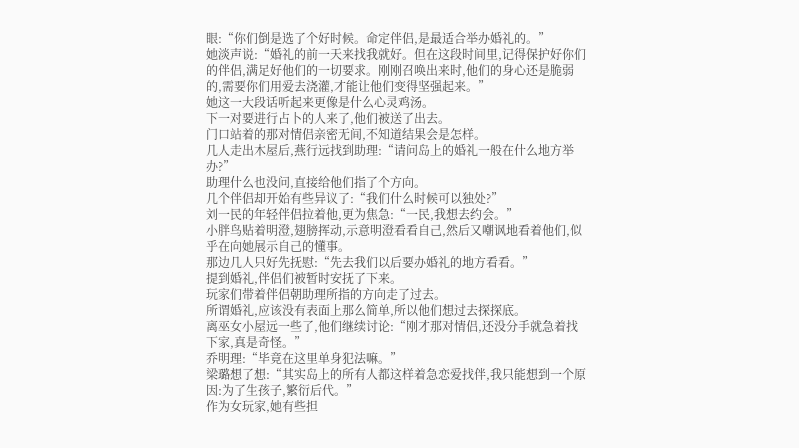眼:“你们倒是选了个好时候。命定伴侣,是最适合举办婚礼的。”
她淡声说:“婚礼的前一天来找我就好。但在这段时间里,记得保护好你们的伴侣,满足好他们的一切要求。刚刚召唤出来时,他们的身心还是脆弱的,需要你们用爱去浇灌,才能让他们变得坚强起来。”
她这一大段话听起来更像是什么心灵鸡汤。
下一对要进行占卜的人来了,他们被送了出去。
门口站着的那对情侣亲密无间,不知道结果会是怎样。
几人走出木屋后,燕行远找到助理:“请问岛上的婚礼一般在什么地方举办?”
助理什么也没问,直接给他们指了个方向。
几个伴侣却开始有些异议了:“我们什么时候可以独处?”
刘一民的年轻伴侣拉着他,更为焦急:“一民,我想去约会。”
小胖鸟贴着明澄,翅膀挥动,示意明澄看看自己,然后又嘲讽地看着他们,似乎在向她展示自己的懂事。
那边几人只好先抚慰:“先去我们以后要办婚礼的地方看看。”
提到婚礼,伴侣们被暂时安抚了下来。
玩家们带着伴侣朝助理所指的方向走了过去。
所谓婚礼,应该没有表面上那么简单,所以他们想过去探探底。
离巫女小屋远一些了,他们继续讨论:“刚才那对情侣,还没分手就急着找下家,真是奇怪。”
乔明理:“毕竟在这里单身犯法嘛。”
梁璐想了想:“其实岛上的所有人都这样着急恋爱找伴,我只能想到一个原因:为了生孩子,繁衍后代。”
作为女玩家,她有些担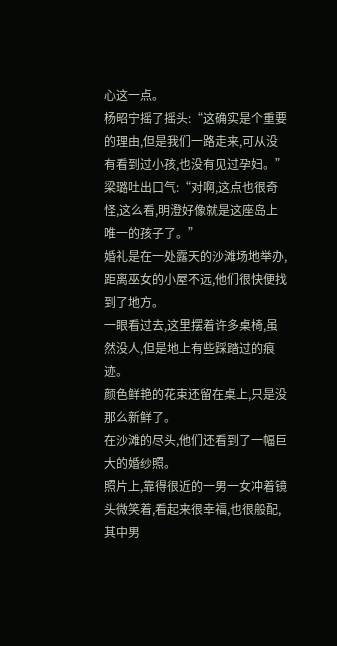心这一点。
杨昭宁摇了摇头:“这确实是个重要的理由,但是我们一路走来,可从没有看到过小孩,也没有见过孕妇。”
梁璐吐出口气:“对啊,这点也很奇怪,这么看,明澄好像就是这座岛上唯一的孩子了。”
婚礼是在一处露天的沙滩场地举办,距离巫女的小屋不远,他们很快便找到了地方。
一眼看过去,这里摆着许多桌椅,虽然没人,但是地上有些踩踏过的痕迹。
颜色鲜艳的花束还留在桌上,只是没那么新鲜了。
在沙滩的尽头,他们还看到了一幅巨大的婚纱照。
照片上,靠得很近的一男一女冲着镜头微笑着,看起来很幸福,也很般配,其中男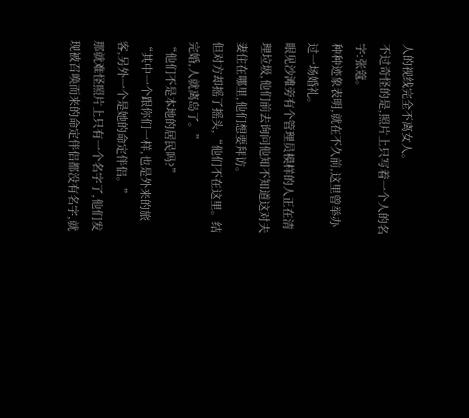人的视线完全不离女人。
不过奇怪的是,照片上只写着一个人的名字:张蔻。
种种迹象表明,就在不久前,这里曾举办过一场婚礼。
眼见沙滩旁有个管理员模样的人正在清理垃圾,他们前去询问他知不知道这对夫妻住在哪里,他们想要拜访。
但对方却摇了摇头,“他们不在这里。结完婚,人就离岛了。”
“他们不是本地的居民吗?”
“其中一个跟你们一样,也是外来的旅客,另外一个是她的命定伴侣。”
那就难怪照片上只有一个名字了,他们发现被召唤而来的命定伴侣都没有名字,就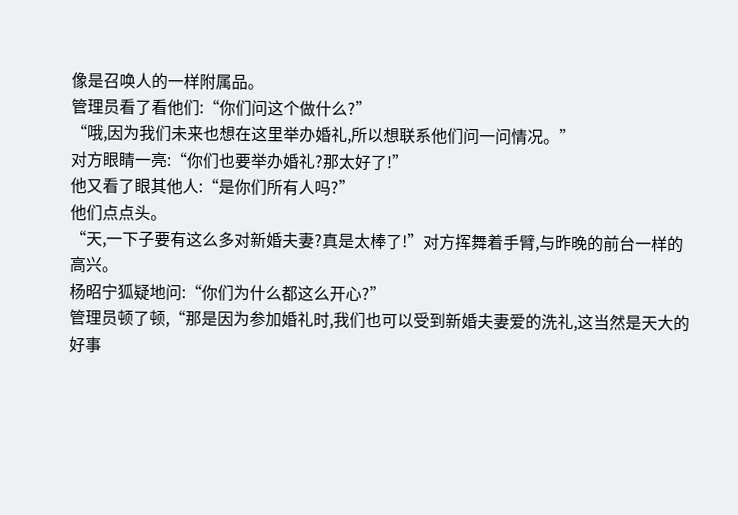像是召唤人的一样附属品。
管理员看了看他们:“你们问这个做什么?”
“哦,因为我们未来也想在这里举办婚礼,所以想联系他们问一问情况。”
对方眼睛一亮:“你们也要举办婚礼?那太好了!”
他又看了眼其他人:“是你们所有人吗?”
他们点点头。
“天,一下子要有这么多对新婚夫妻?真是太棒了!”对方挥舞着手臂,与昨晚的前台一样的高兴。
杨昭宁狐疑地问:“你们为什么都这么开心?”
管理员顿了顿,“那是因为参加婚礼时,我们也可以受到新婚夫妻爱的洗礼,这当然是天大的好事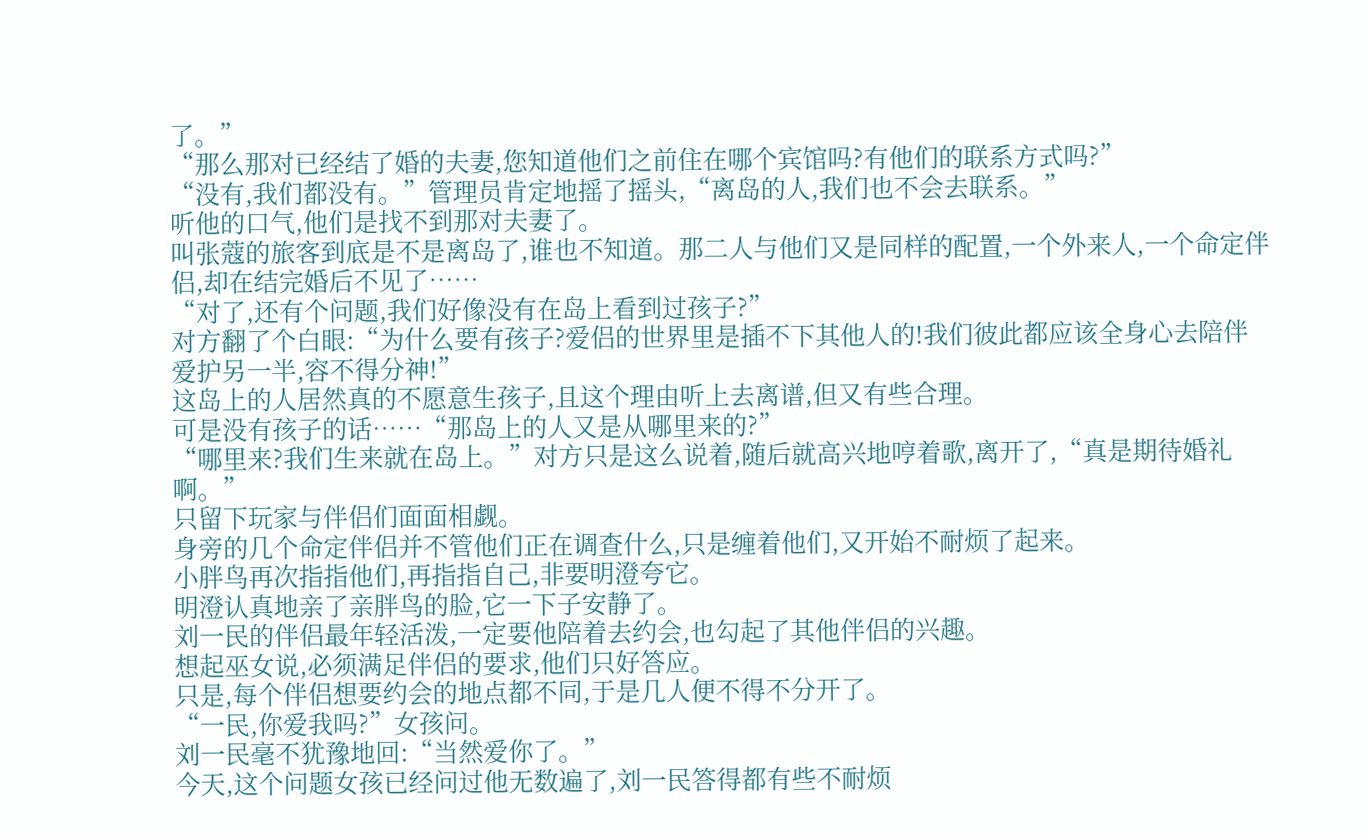了。”
“那么那对已经结了婚的夫妻,您知道他们之前住在哪个宾馆吗?有他们的联系方式吗?”
“没有,我们都没有。”管理员肯定地摇了摇头,“离岛的人,我们也不会去联系。”
听他的口气,他们是找不到那对夫妻了。
叫张蔻的旅客到底是不是离岛了,谁也不知道。那二人与他们又是同样的配置,一个外来人,一个命定伴侣,却在结完婚后不见了……
“对了,还有个问题,我们好像没有在岛上看到过孩子?”
对方翻了个白眼:“为什么要有孩子?爱侣的世界里是插不下其他人的!我们彼此都应该全身心去陪伴爱护另一半,容不得分神!”
这岛上的人居然真的不愿意生孩子,且这个理由听上去离谱,但又有些合理。
可是没有孩子的话……“那岛上的人又是从哪里来的?”
“哪里来?我们生来就在岛上。”对方只是这么说着,随后就高兴地哼着歌,离开了,“真是期待婚礼啊。”
只留下玩家与伴侣们面面相觑。
身旁的几个命定伴侣并不管他们正在调查什么,只是缠着他们,又开始不耐烦了起来。
小胖鸟再次指指他们,再指指自己,非要明澄夸它。
明澄认真地亲了亲胖鸟的脸,它一下子安静了。
刘一民的伴侣最年轻活泼,一定要他陪着去约会,也勾起了其他伴侣的兴趣。
想起巫女说,必须满足伴侣的要求,他们只好答应。
只是,每个伴侣想要约会的地点都不同,于是几人便不得不分开了。
“一民,你爱我吗?”女孩问。
刘一民毫不犹豫地回:“当然爱你了。”
今天,这个问题女孩已经问过他无数遍了,刘一民答得都有些不耐烦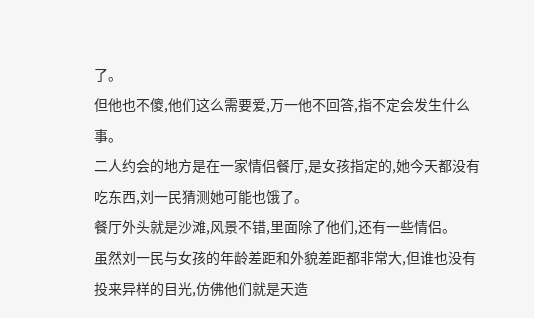了。
但他也不傻,他们这么需要爱,万一他不回答,指不定会发生什么事。
二人约会的地方是在一家情侣餐厅,是女孩指定的,她今天都没有吃东西,刘一民猜测她可能也饿了。
餐厅外头就是沙滩,风景不错,里面除了他们,还有一些情侣。
虽然刘一民与女孩的年龄差距和外貌差距都非常大,但谁也没有投来异样的目光,仿佛他们就是天造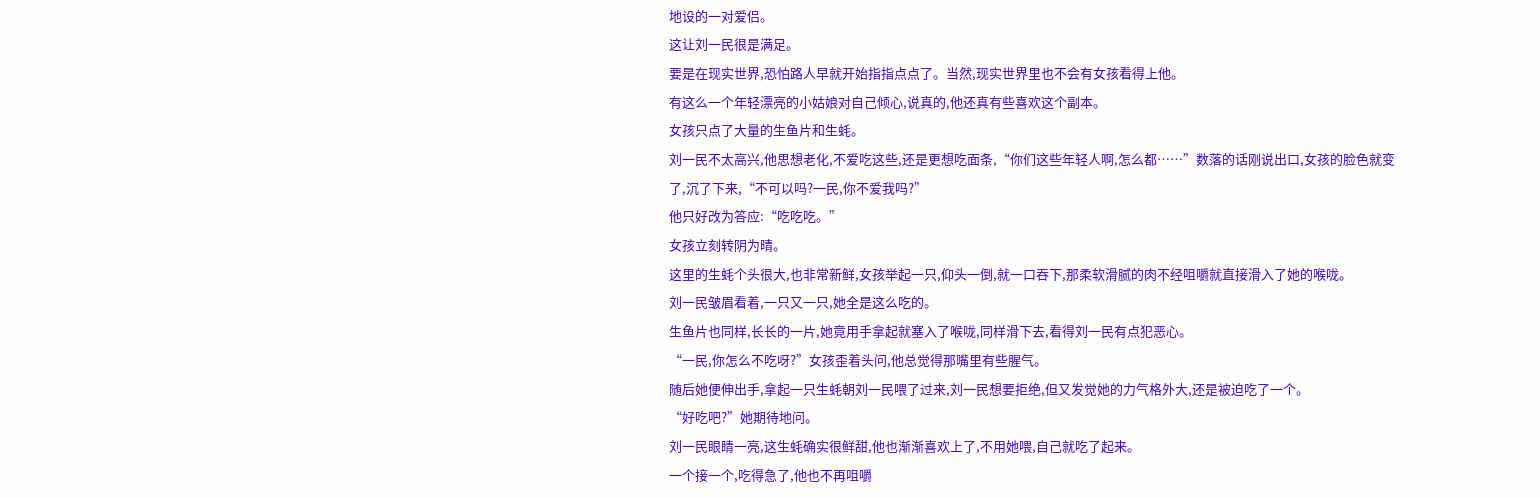地设的一对爱侣。
这让刘一民很是满足。
要是在现实世界,恐怕路人早就开始指指点点了。当然,现实世界里也不会有女孩看得上他。
有这么一个年轻漂亮的小姑娘对自己倾心,说真的,他还真有些喜欢这个副本。
女孩只点了大量的生鱼片和生蚝。
刘一民不太高兴,他思想老化,不爱吃这些,还是更想吃面条,“你们这些年轻人啊,怎么都……”数落的话刚说出口,女孩的脸色就变了,沉了下来,“不可以吗?一民,你不爱我吗?”
他只好改为答应:“吃吃吃。”
女孩立刻转阴为晴。
这里的生蚝个头很大,也非常新鲜,女孩举起一只,仰头一倒,就一口吞下,那柔软滑腻的肉不经咀嚼就直接滑入了她的喉咙。
刘一民皱眉看着,一只又一只,她全是这么吃的。
生鱼片也同样,长长的一片,她竟用手拿起就塞入了喉咙,同样滑下去,看得刘一民有点犯恶心。
“一民,你怎么不吃呀?”女孩歪着头问,他总觉得那嘴里有些腥气。
随后她便伸出手,拿起一只生蚝朝刘一民喂了过来,刘一民想要拒绝,但又发觉她的力气格外大,还是被迫吃了一个。
“好吃吧?”她期待地问。
刘一民眼睛一亮,这生蚝确实很鲜甜,他也渐渐喜欢上了,不用她喂,自己就吃了起来。
一个接一个,吃得急了,他也不再咀嚼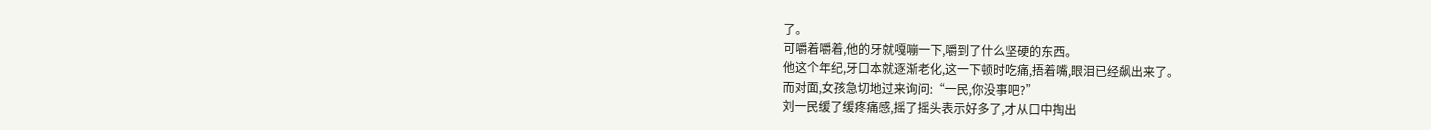了。
可嚼着嚼着,他的牙就嘎嘣一下,嚼到了什么坚硬的东西。
他这个年纪,牙口本就逐渐老化,这一下顿时吃痛,捂着嘴,眼泪已经飙出来了。
而对面,女孩急切地过来询问:“一民,你没事吧?”
刘一民缓了缓疼痛感,摇了摇头表示好多了,才从口中掏出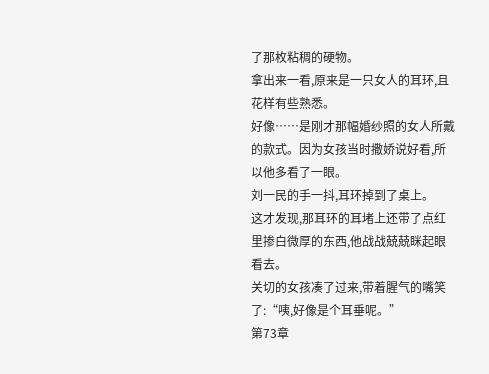了那枚粘稠的硬物。
拿出来一看,原来是一只女人的耳环,且花样有些熟悉。
好像……是刚才那幅婚纱照的女人所戴的款式。因为女孩当时撒娇说好看,所以他多看了一眼。
刘一民的手一抖,耳环掉到了桌上。
这才发现,那耳环的耳堵上还带了点红里掺白微厚的东西,他战战兢兢眯起眼看去。
关切的女孩凑了过来,带着腥气的嘴笑了:“咦,好像是个耳垂呢。”
第73章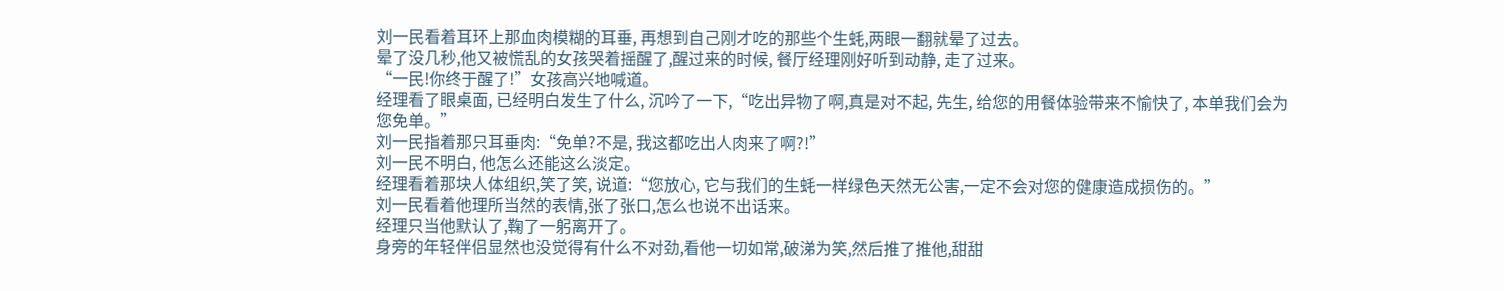刘一民看着耳环上那血肉模糊的耳垂, 再想到自己刚才吃的那些个生蚝,两眼一翻就晕了过去。
晕了没几秒,他又被慌乱的女孩哭着摇醒了,醒过来的时候, 餐厅经理刚好听到动静, 走了过来。
“一民!你终于醒了!”女孩高兴地喊道。
经理看了眼桌面, 已经明白发生了什么, 沉吟了一下,“吃出异物了啊,真是对不起, 先生, 给您的用餐体验带来不愉快了, 本单我们会为您免单。”
刘一民指着那只耳垂肉:“免单?不是, 我这都吃出人肉来了啊?!”
刘一民不明白, 他怎么还能这么淡定。
经理看着那块人体组织,笑了笑, 说道:“您放心, 它与我们的生蚝一样绿色天然无公害,一定不会对您的健康造成损伤的。”
刘一民看着他理所当然的表情,张了张口,怎么也说不出话来。
经理只当他默认了,鞠了一躬离开了。
身旁的年轻伴侣显然也没觉得有什么不对劲,看他一切如常,破涕为笑,然后推了推他,甜甜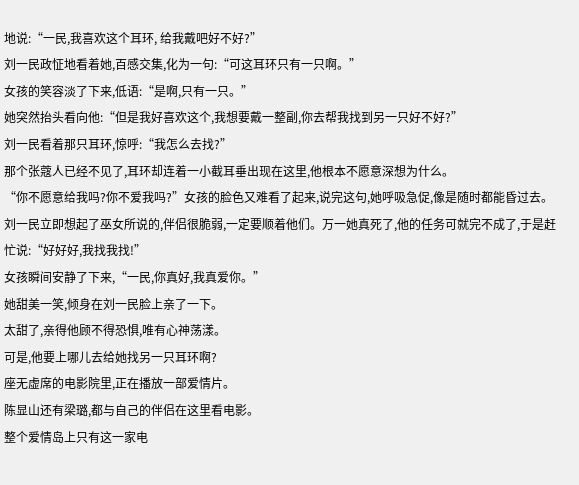地说:“一民,我喜欢这个耳环, 给我戴吧好不好?”
刘一民政怔地看着她,百感交集,化为一句:“可这耳环只有一只啊。”
女孩的笑容淡了下来,低语:“是啊,只有一只。”
她突然抬头看向他:“但是我好喜欢这个,我想要戴一整副,你去帮我找到另一只好不好?”
刘一民看着那只耳环,惊呼:“我怎么去找?”
那个张蔻人已经不见了,耳环却连着一小截耳垂出现在这里,他根本不愿意深想为什么。
“你不愿意给我吗?你不爱我吗?”女孩的脸色又难看了起来,说完这句,她呼吸急促,像是随时都能昏过去。
刘一民立即想起了巫女所说的,伴侣很脆弱,一定要顺着他们。万一她真死了,他的任务可就完不成了,于是赶忙说:“好好好,我找我找!”
女孩瞬间安静了下来,“一民,你真好,我真爱你。”
她甜美一笑,倾身在刘一民脸上亲了一下。
太甜了,亲得他顾不得恐惧,唯有心神荡漾。
可是,他要上哪儿去给她找另一只耳环啊?
座无虚席的电影院里,正在播放一部爱情片。
陈显山还有梁璐,都与自己的伴侣在这里看电影。
整个爱情岛上只有这一家电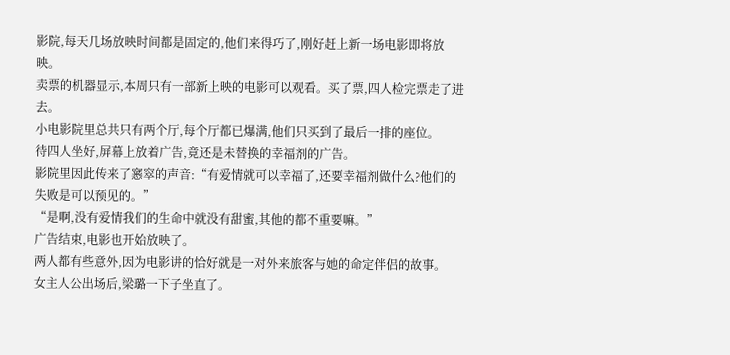影院,每天几场放映时间都是固定的,他们来得巧了,刚好赶上新一场电影即将放映。
卖票的机器显示,本周只有一部新上映的电影可以观看。买了票,四人检完票走了进去。
小电影院里总共只有两个厅,每个厅都已爆满,他们只买到了最后一排的座位。
待四人坐好,屏幕上放着广告,竟还是未替换的幸福剂的广告。
影院里因此传来了窸窣的声音:“有爱情就可以幸福了,还要幸福剂做什么?他们的失败是可以预见的。”
“是啊,没有爱情我们的生命中就没有甜蜜,其他的都不重要嘛。”
广告结束,电影也开始放映了。
两人都有些意外,因为电影讲的恰好就是一对外来旅客与她的命定伴侣的故事。
女主人公出场后,梁璐一下子坐直了。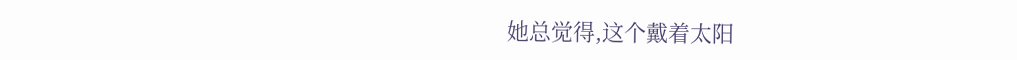她总觉得,这个戴着太阳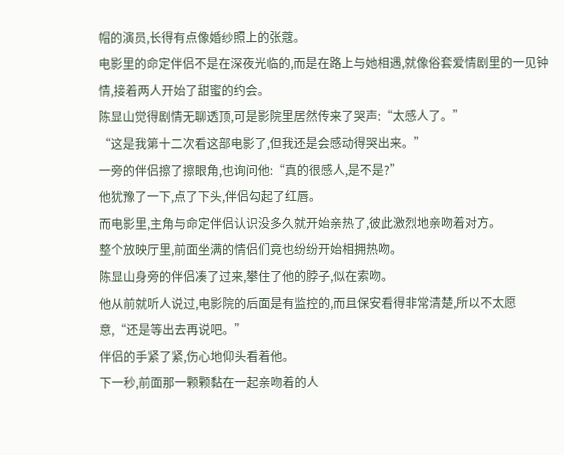帽的演员,长得有点像婚纱照上的张蔻。
电影里的命定伴侣不是在深夜光临的,而是在路上与她相遇,就像俗套爱情剧里的一见钟情,接着两人开始了甜蜜的约会。
陈显山觉得剧情无聊透顶,可是影院里居然传来了哭声:“太感人了。”
“这是我第十二次看这部电影了,但我还是会感动得哭出来。”
一旁的伴侣擦了擦眼角,也询问他:“真的很感人,是不是?”
他犹豫了一下,点了下头,伴侣勾起了红唇。
而电影里,主角与命定伴侣认识没多久就开始亲热了,彼此激烈地亲吻着对方。
整个放映厅里,前面坐满的情侣们竟也纷纷开始相拥热吻。
陈显山身旁的伴侣凑了过来,攀住了他的脖子,似在索吻。
他从前就听人说过,电影院的后面是有监控的,而且保安看得非常清楚,所以不太愿意,“还是等出去再说吧。”
伴侣的手紧了紧,伤心地仰头看着他。
下一秒,前面那一颗颗黏在一起亲吻着的人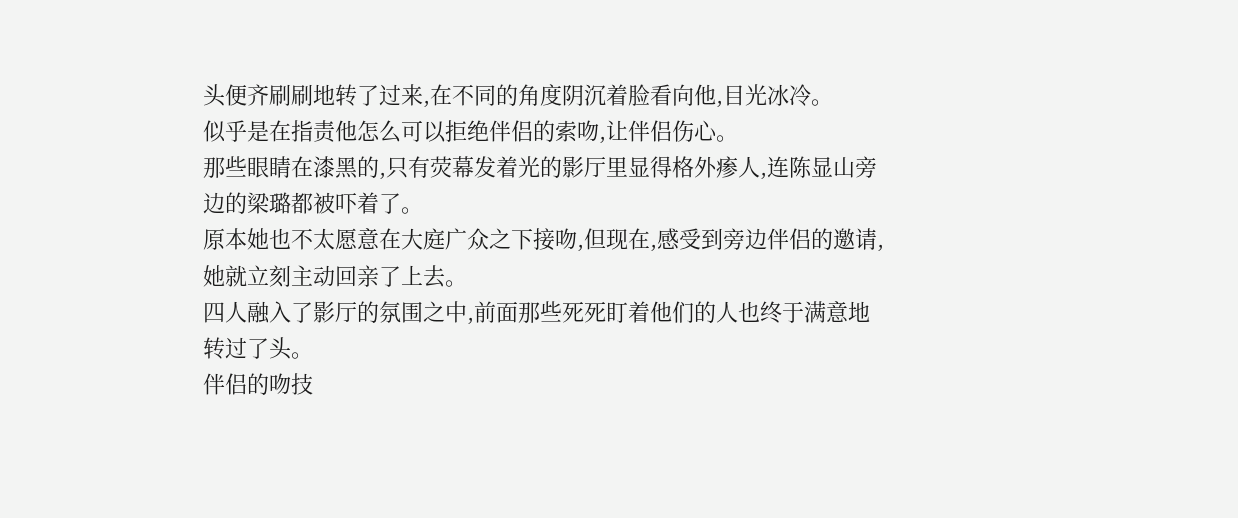头便齐刷刷地转了过来,在不同的角度阴沉着脸看向他,目光冰冷。
似乎是在指责他怎么可以拒绝伴侣的索吻,让伴侣伤心。
那些眼睛在漆黑的,只有荧幕发着光的影厅里显得格外瘆人,连陈显山旁边的梁璐都被吓着了。
原本她也不太愿意在大庭广众之下接吻,但现在,感受到旁边伴侣的邀请,她就立刻主动回亲了上去。
四人融入了影厅的氛围之中,前面那些死死盯着他们的人也终于满意地转过了头。
伴侣的吻技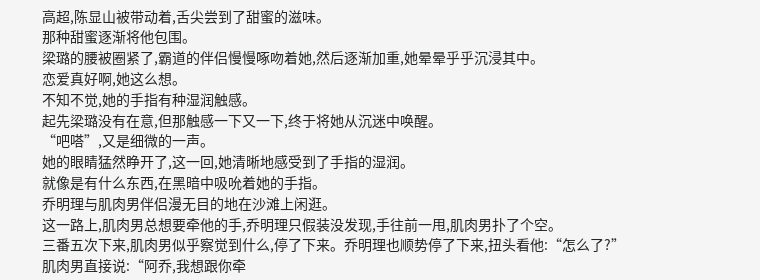高超,陈显山被带动着,舌尖尝到了甜蜜的滋味。
那种甜蜜逐渐将他包围。
梁璐的腰被圈紧了,霸道的伴侣慢慢啄吻着她,然后逐渐加重,她晕晕乎乎沉浸其中。
恋爱真好啊,她这么想。
不知不觉,她的手指有种湿润触感。
起先梁璐没有在意,但那触感一下又一下,终于将她从沉迷中唤醒。
“吧嗒”,又是细微的一声。
她的眼睛猛然睁开了,这一回,她清晰地感受到了手指的湿润。
就像是有什么东西,在黑暗中吸吮着她的手指。
乔明理与肌肉男伴侣漫无目的地在沙滩上闲逛。
这一路上,肌肉男总想要牵他的手,乔明理只假装没发现,手往前一甩,肌肉男扑了个空。
三番五次下来,肌肉男似乎察觉到什么,停了下来。乔明理也顺势停了下来,扭头看他:“怎么了?”
肌肉男直接说:“阿乔,我想跟你牵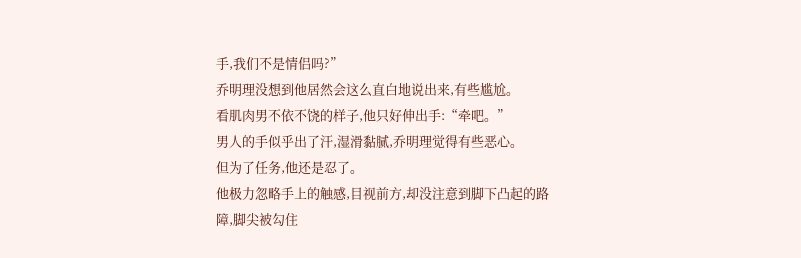手,我们不是情侣吗?”
乔明理没想到他居然会这么直白地说出来,有些尴尬。
看肌肉男不依不饶的样子,他只好伸出手:“牵吧。”
男人的手似乎出了汗,湿滑黏腻,乔明理觉得有些恶心。
但为了任务,他还是忍了。
他极力忽略手上的触感,目视前方,却没注意到脚下凸起的路障,脚尖被勾住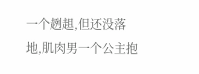一个趔趄,但还没落地,肌肉男一个公主抱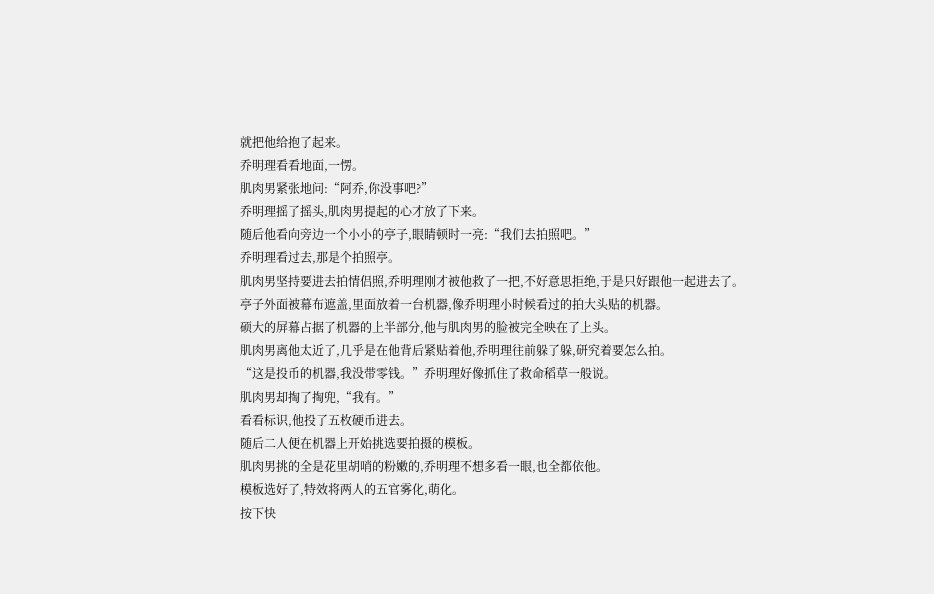就把他给抱了起来。
乔明理看看地面,一愣。
肌肉男紧张地问:“阿乔,你没事吧?”
乔明理摇了摇头,肌肉男提起的心才放了下来。
随后他看向旁边一个小小的亭子,眼睛顿时一亮:“我们去拍照吧。”
乔明理看过去,那是个拍照亭。
肌肉男坚持要进去拍情侣照,乔明理刚才被他救了一把,不好意思拒绝,于是只好跟他一起进去了。
亭子外面被幕布遮盖,里面放着一台机器,像乔明理小时候看过的拍大头贴的机器。
硕大的屏幕占据了机器的上半部分,他与肌肉男的脸被完全映在了上头。
肌肉男离他太近了,几乎是在他背后紧贴着他,乔明理往前躲了躲,研究着要怎么拍。
“这是投币的机器,我没带零钱。”乔明理好像抓住了救命稻草一般说。
肌肉男却掏了掏兜,“我有。”
看看标识,他投了五枚硬币进去。
随后二人便在机器上开始挑选要拍摄的模板。
肌肉男挑的全是花里胡哨的粉嫩的,乔明理不想多看一眼,也全都依他。
模板选好了,特效将两人的五官雾化,萌化。
按下快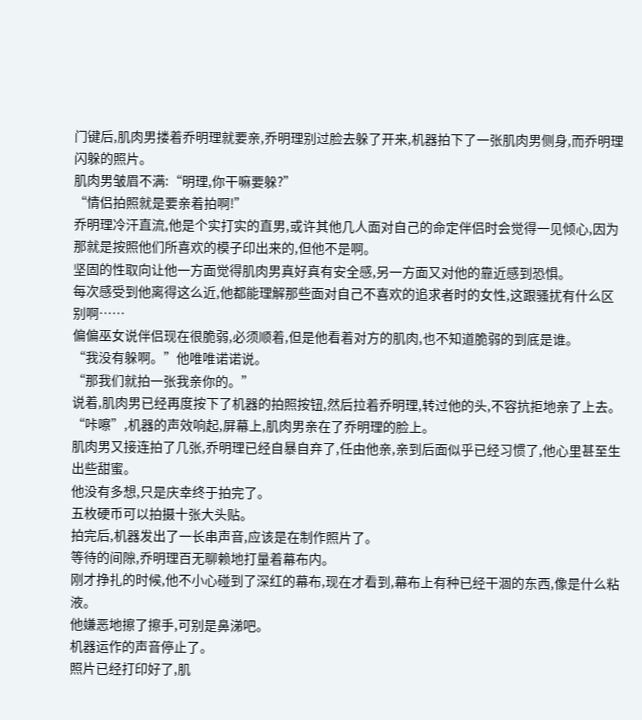门键后,肌肉男搂着乔明理就要亲,乔明理别过脸去躲了开来,机器拍下了一张肌肉男侧身,而乔明理闪躲的照片。
肌肉男皱眉不满:“明理,你干嘛要躲?”
“情侣拍照就是要亲着拍啊!”
乔明理冷汗直流,他是个实打实的直男,或许其他几人面对自己的命定伴侣时会觉得一见倾心,因为那就是按照他们所喜欢的模子印出来的,但他不是啊。
坚固的性取向让他一方面觉得肌肉男真好真有安全感,另一方面又对他的靠近感到恐惧。
每次感受到他离得这么近,他都能理解那些面对自己不喜欢的追求者时的女性,这跟骚扰有什么区别啊……
偏偏巫女说伴侣现在很脆弱,必须顺着,但是他看着对方的肌肉,也不知道脆弱的到底是谁。
“我没有躲啊。”他唯唯诺诺说。
“那我们就拍一张我亲你的。”
说着,肌肉男已经再度按下了机器的拍照按钮,然后拉着乔明理,转过他的头,不容抗拒地亲了上去。
“咔嚓”,机器的声效响起,屏幕上,肌肉男亲在了乔明理的脸上。
肌肉男又接连拍了几张,乔明理已经自暴自弃了,任由他亲,亲到后面似乎已经习惯了,他心里甚至生出些甜蜜。
他没有多想,只是庆幸终于拍完了。
五枚硬币可以拍摄十张大头贴。
拍完后,机器发出了一长串声音,应该是在制作照片了。
等待的间隙,乔明理百无聊赖地打量着幕布内。
刚才挣扎的时候,他不小心碰到了深红的幕布,现在才看到,幕布上有种已经干涸的东西,像是什么粘液。
他嫌恶地擦了擦手,可别是鼻涕吧。
机器运作的声音停止了。
照片已经打印好了,肌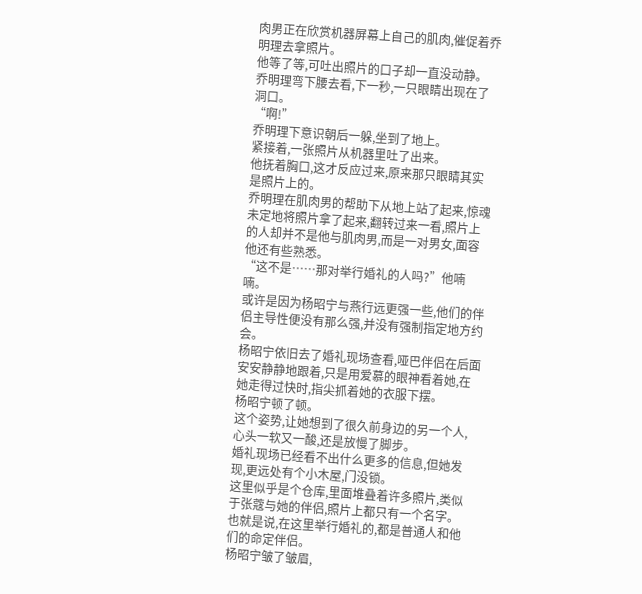肉男正在欣赏机器屏幕上自己的肌肉,催促着乔明理去拿照片。
他等了等,可吐出照片的口子却一直没动静。
乔明理弯下腰去看,下一秒,一只眼睛出现在了洞口。
“啊!”
乔明理下意识朝后一躲,坐到了地上。
紧接着,一张照片从机器里吐了出来。
他抚着胸口,这才反应过来,原来那只眼睛其实是照片上的。
乔明理在肌肉男的帮助下从地上站了起来,惊魂未定地将照片拿了起来,翻转过来一看,照片上的人却并不是他与肌肉男,而是一对男女,面容他还有些熟悉。
“这不是……那对举行婚礼的人吗?”他喃喃。
或许是因为杨昭宁与燕行远更强一些,他们的伴侣主导性便没有那么强,并没有强制指定地方约会。
杨昭宁依旧去了婚礼现场查看,哑巴伴侣在后面安安静静地跟着,只是用爱慕的眼神看着她,在她走得过快时,指尖抓着她的衣服下摆。
杨昭宁顿了顿。
这个姿势,让她想到了很久前身边的另一个人,心头一软又一酸,还是放慢了脚步。
婚礼现场已经看不出什么更多的信息,但她发现,更远处有个小木屋,门没锁。
这里似乎是个仓库,里面堆叠着许多照片,类似于张蔻与她的伴侣,照片上都只有一个名字。
也就是说,在这里举行婚礼的,都是普通人和他们的命定伴侣。
杨昭宁皱了皱眉,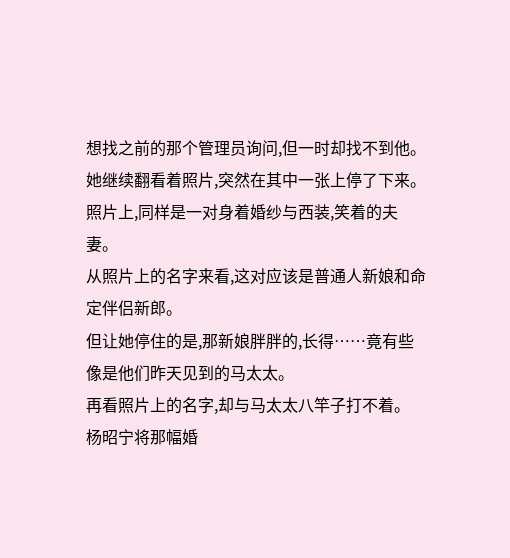想找之前的那个管理员询问,但一时却找不到他。
她继续翻看着照片,突然在其中一张上停了下来。
照片上,同样是一对身着婚纱与西装,笑着的夫妻。
从照片上的名字来看,这对应该是普通人新娘和命定伴侣新郎。
但让她停住的是,那新娘胖胖的,长得……竟有些像是他们昨天见到的马太太。
再看照片上的名字,却与马太太八竿子打不着。
杨昭宁将那幅婚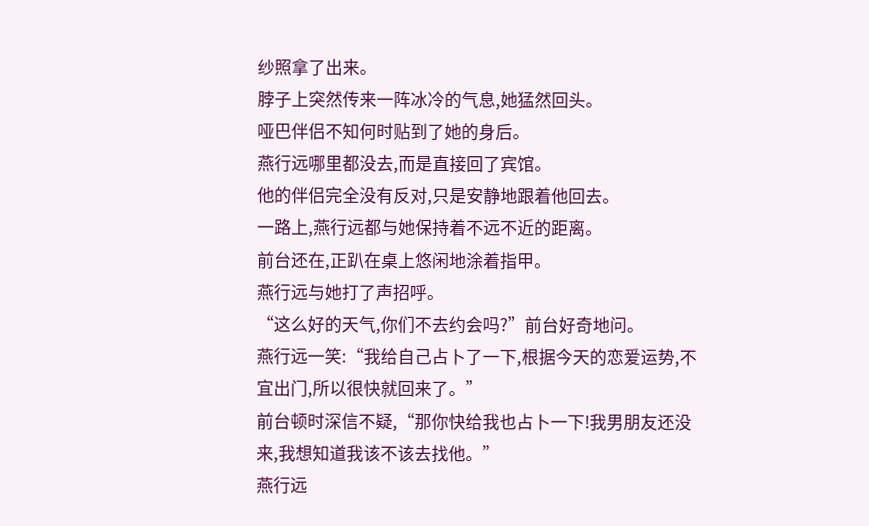纱照拿了出来。
脖子上突然传来一阵冰冷的气息,她猛然回头。
哑巴伴侣不知何时贴到了她的身后。
燕行远哪里都没去,而是直接回了宾馆。
他的伴侣完全没有反对,只是安静地跟着他回去。
一路上,燕行远都与她保持着不远不近的距离。
前台还在,正趴在桌上悠闲地涂着指甲。
燕行远与她打了声招呼。
“这么好的天气,你们不去约会吗?”前台好奇地问。
燕行远一笑:“我给自己占卜了一下,根据今天的恋爱运势,不宜出门,所以很快就回来了。”
前台顿时深信不疑,“那你快给我也占卜一下!我男朋友还没来,我想知道我该不该去找他。”
燕行远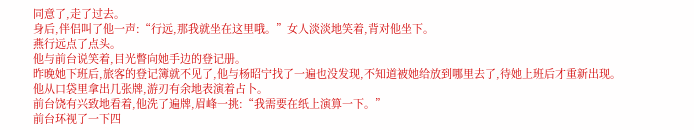同意了,走了过去。
身后,伴侣叫了他一声:“行远,那我就坐在这里哦。”女人淡淡地笑着,背对他坐下。
燕行远点了点头。
他与前台说笑着,目光瞥向她手边的登记册。
昨晚她下班后,旅客的登记簿就不见了,他与杨昭宁找了一遍也没发现,不知道被她给放到哪里去了,待她上班后才重新出现。
他从口袋里拿出几张牌,游刃有余地表演着占卜。
前台饶有兴致地看着,他洗了遍牌,眉峰一挑:“我需要在纸上演算一下。”
前台环视了一下四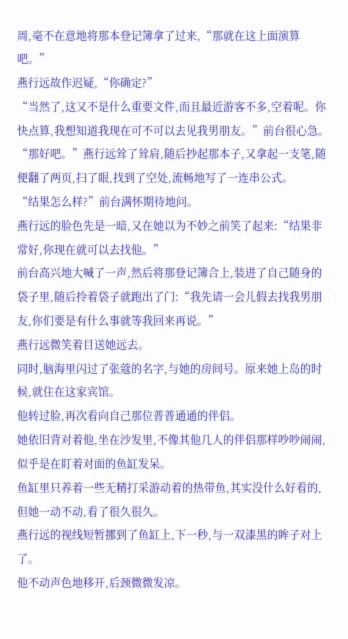周,毫不在意地将那本登记簿拿了过来,“那就在这上面演算吧。”
燕行远故作迟疑,“你确定?”
“当然了,这又不是什么重要文件,而且最近游客不多,空着呢。你快点算,我想知道我现在可不可以去见我男朋友。”前台很心急。
“那好吧。”燕行远耸了耸肩,随后抄起那本子,又拿起一支笔,随便翻了两页,扫了眼,找到了空处,流畅地写了一连串公式。
“结果怎么样?”前台满怀期待地问。
燕行远的脸色先是一暗,又在她以为不妙之前笑了起来:“结果非常好,你现在就可以去找他。”
前台高兴地大喊了一声,然后将那登记簿合上,装进了自己随身的袋子里,随后拎着袋子就跑出了门:“我先请一会儿假去找我男朋友,你们要是有什么事就等我回来再说。”
燕行远微笑着目送她远去。
同时,脑海里闪过了张蔻的名字,与她的房间号。原来她上岛的时候,就住在这家宾馆。
他转过脸,再次看向自己那位普普通通的伴侣。
她依旧背对着他,坐在沙发里,不像其他几人的伴侣那样吵吵闹闹,似乎是在盯着对面的鱼缸发呆。
鱼缸里只养着一些无精打采游动着的热带鱼,其实没什么好看的,但她一动不动,看了很久很久。
燕行远的视线短暂挪到了鱼缸上,下一秒,与一双漆黑的眸子对上了。
他不动声色地移开,后颈微微发凉。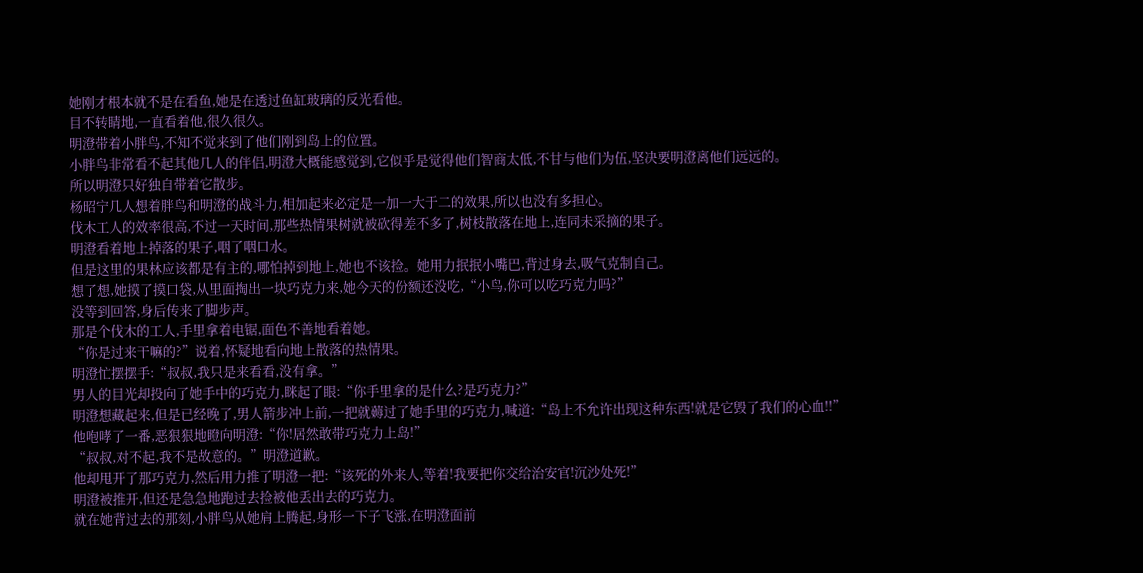她刚才根本就不是在看鱼,她是在透过鱼缸玻璃的反光看他。
目不转睛地,一直看着他,很久很久。
明澄带着小胖鸟,不知不觉来到了他们刚到岛上的位置。
小胖鸟非常看不起其他几人的伴侣,明澄大概能感觉到,它似乎是觉得他们智商太低,不甘与他们为伍,坚决要明澄离他们远远的。
所以明澄只好独自带着它散步。
杨昭宁几人想着胖鸟和明澄的战斗力,相加起来必定是一加一大于二的效果,所以也没有多担心。
伐木工人的效率很高,不过一天时间,那些热情果树就被砍得差不多了,树枝散落在地上,连同未采摘的果子。
明澄看着地上掉落的果子,咽了咽口水。
但是这里的果林应该都是有主的,哪怕掉到地上,她也不该捡。她用力抿抿小嘴巴,背过身去,吸气克制自己。
想了想,她摸了摸口袋,从里面掏出一块巧克力来,她今天的份额还没吃,“小鸟,你可以吃巧克力吗?”
没等到回答,身后传来了脚步声。
那是个伐木的工人,手里拿着电锯,面色不善地看着她。
“你是过来干嘛的?”说着,怀疑地看向地上散落的热情果。
明澄忙摆摆手:“叔叔,我只是来看看,没有拿。”
男人的目光却投向了她手中的巧克力,眯起了眼:“你手里拿的是什么?是巧克力?”
明澄想藏起来,但是已经晚了,男人箭步冲上前,一把就薅过了她手里的巧克力,喊道:“岛上不允许出现这种东西!就是它毁了我们的心血!!”
他咆哮了一番,恶狠狠地瞪向明澄:“你!居然敢带巧克力上岛!”
“叔叔,对不起,我不是故意的。”明澄道歉。
他却甩开了那巧克力,然后用力推了明澄一把:“该死的外来人,等着!我要把你交给治安官!沉沙处死!”
明澄被推开,但还是急急地跑过去捡被他丢出去的巧克力。
就在她背过去的那刻,小胖鸟从她肩上腾起,身形一下子飞涨,在明澄面前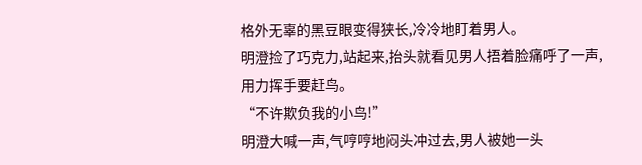格外无辜的黑豆眼变得狭长,冷冷地盯着男人。
明澄捡了巧克力,站起来,抬头就看见男人捂着脸痛呼了一声,用力挥手要赶鸟。
“不许欺负我的小鸟!”
明澄大喊一声,气哼哼地闷头冲过去,男人被她一头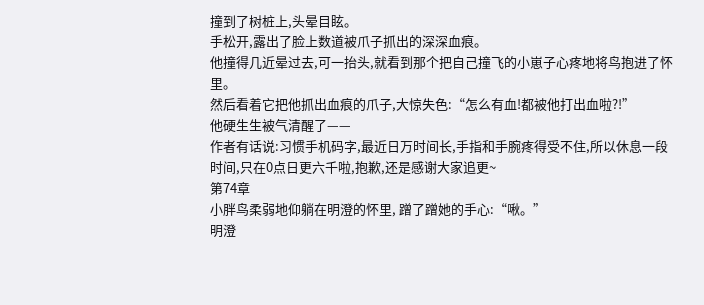撞到了树桩上,头晕目眩。
手松开,露出了脸上数道被爪子抓出的深深血痕。
他撞得几近晕过去,可一抬头,就看到那个把自己撞飞的小崽子心疼地将鸟抱进了怀里。
然后看着它把他抓出血痕的爪子,大惊失色:“怎么有血!都被他打出血啦?!”
他硬生生被气清醒了——
作者有话说:习惯手机码字,最近日万时间长,手指和手腕疼得受不住,所以休息一段时间,只在0点日更六千啦,抱歉,还是感谢大家追更~
第74章
小胖鸟柔弱地仰躺在明澄的怀里, 蹭了蹭她的手心:“啾。”
明澄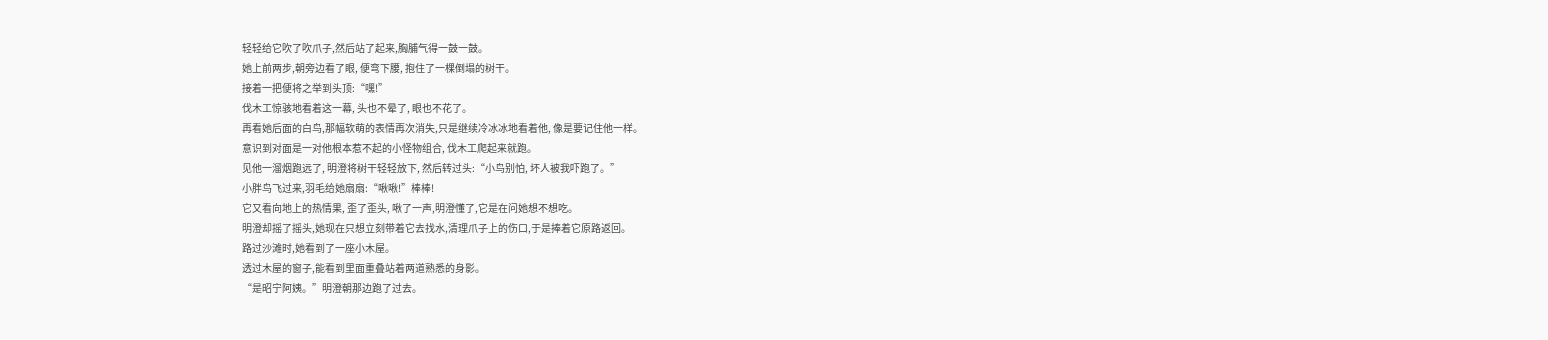轻轻给它吹了吹爪子,然后站了起来,胸脯气得一鼓一鼓。
她上前两步,朝旁边看了眼, 便弯下腰, 抱住了一棵倒塌的树干。
接着一把便将之举到头顶:“嘿!”
伐木工惊骇地看着这一幕, 头也不晕了, 眼也不花了。
再看她后面的白鸟,那幅软萌的表情再次消失,只是继续冷冰冰地看着他, 像是要记住他一样。
意识到对面是一对他根本惹不起的小怪物组合, 伐木工爬起来就跑。
见他一溜烟跑远了, 明澄将树干轻轻放下, 然后转过头:“小鸟别怕, 坏人被我吓跑了。”
小胖鸟飞过来,羽毛给她扇扇:“啾啾!”棒棒!
它又看向地上的热情果, 歪了歪头, 啾了一声,明澄懂了,它是在问她想不想吃。
明澄却摇了摇头,她现在只想立刻带着它去找水,清理爪子上的伤口,于是捧着它原路返回。
路过沙滩时,她看到了一座小木屋。
透过木屋的窗子,能看到里面重叠站着两道熟悉的身影。
“是昭宁阿姨。”明澄朝那边跑了过去。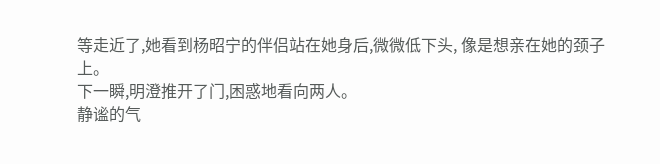等走近了,她看到杨昭宁的伴侣站在她身后,微微低下头, 像是想亲在她的颈子上。
下一瞬,明澄推开了门,困惑地看向两人。
静谧的气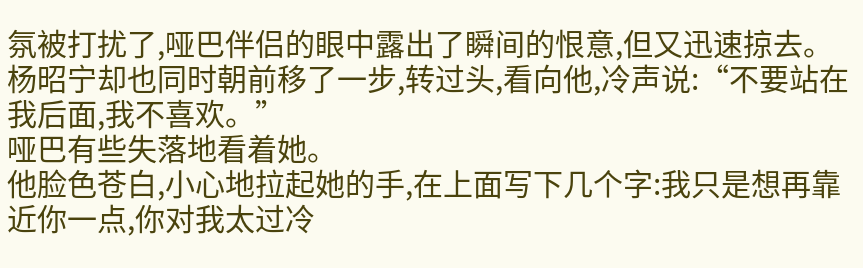氛被打扰了,哑巴伴侣的眼中露出了瞬间的恨意,但又迅速掠去。
杨昭宁却也同时朝前移了一步,转过头,看向他,冷声说:“不要站在我后面,我不喜欢。”
哑巴有些失落地看着她。
他脸色苍白,小心地拉起她的手,在上面写下几个字:我只是想再靠近你一点,你对我太过冷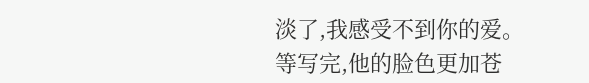淡了,我感受不到你的爱。
等写完,他的脸色更加苍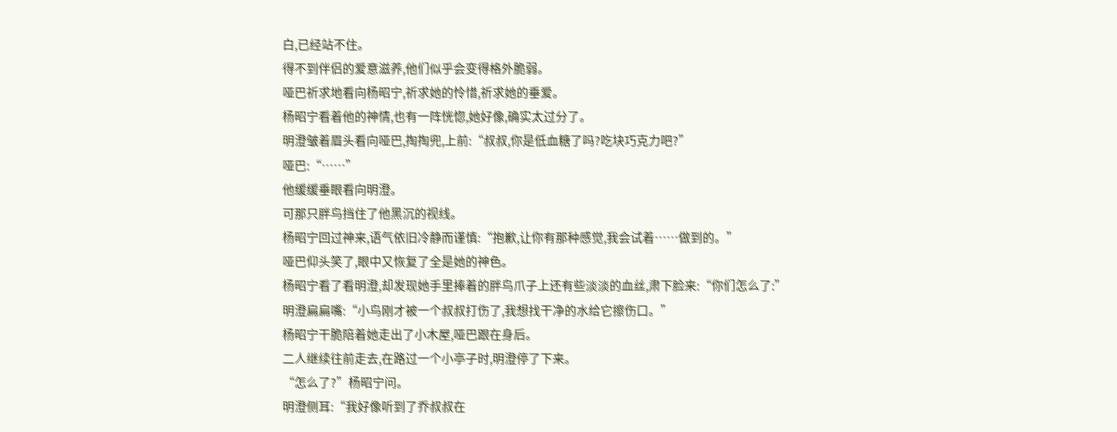白,已经站不住。
得不到伴侣的爱意滋养,他们似乎会变得格外脆弱。
哑巴祈求地看向杨昭宁,祈求她的怜惜,祈求她的垂爱。
杨昭宁看着他的神情,也有一阵恍惚,她好像,确实太过分了。
明澄皱着眉头看向哑巴,掏掏兜,上前:“叔叔,你是低血糖了吗?吃块巧克力吧?”
哑巴:“……”
他缓缓垂眼看向明澄。
可那只胖鸟挡住了他黑沉的视线。
杨昭宁回过神来,语气依旧冷静而谨慎:“抱歉,让你有那种感觉,我会试着……做到的。”
哑巴仰头笑了,眼中又恢复了全是她的神色。
杨昭宁看了看明澄,却发现她手里捧着的胖鸟爪子上还有些淡淡的血丝,肃下脸来:“你们怎么了:”
明澄扁扁嘴:“小鸟刚才被一个叔叔打伤了,我想找干净的水给它擦伤口。”
杨昭宁干脆陪着她走出了小木屋,哑巴跟在身后。
二人继续往前走去,在路过一个小亭子时,明澄停了下来。
“怎么了?”杨昭宁问。
明澄侧耳:“我好像听到了乔叔叔在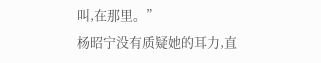叫,在那里。”
杨昭宁没有质疑她的耳力,直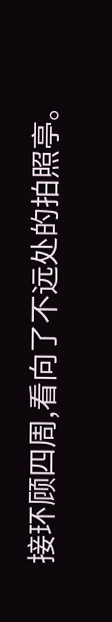接环顾四周,看向了不远处的拍照亭。